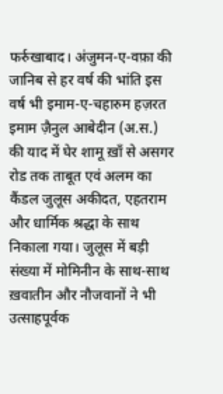फर्रुखाबाद। अंजुमन-ए-वफ़ा की जानिब से हर वर्ष की भांति इस वर्ष भी इमाम-ए-चहारुम हज़रत इमाम ज़ैनुल आबेदीन (अ.स.) की याद में घेर शामू ख़ाँ से असगर रोड तक ताबूत एवं अलम का कैंडल जुलूस अकीदत, एहतराम और धार्मिक श्रद्धा के साथ निकाला गया। जुलूस में बड़ी संख्या में मोमिनीन के साथ-साथ ख़वातीन और नौजवानों ने भी उत्साहपूर्वक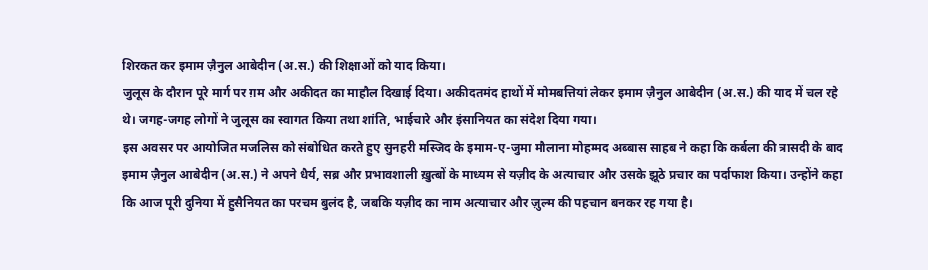शिरकत कर इमाम ज़ैनुल आबेदीन (अ.स.) की शिक्षाओं को याद किया।
जुलूस के दौरान पूरे मार्ग पर ग़म और अकीदत का माहौल दिखाई दिया। अकीदतमंद हाथों में मोमबत्तियां लेकर इमाम ज़ैनुल आबेदीन (अ.स.) की याद में चल रहे थे। जगह-जगह लोगों ने जुलूस का स्वागत किया तथा शांति, भाईचारे और इंसानियत का संदेश दिया गया।
इस अवसर पर आयोजित मजलिस को संबोधित करते हुए सुनहरी मस्जिद के इमाम-ए-जुमा मौलाना मोहम्मद अब्बास साहब ने कहा कि कर्बला की त्रासदी के बाद इमाम ज़ैनुल आबेदीन (अ.स.) ने अपने धैर्य, सब्र और प्रभावशाली ख़ुत्बों के माध्यम से यज़ीद के अत्याचार और उसके झूठे प्रचार का पर्दाफाश किया। उन्होंने कहा कि आज पूरी दुनिया में हुसैनियत का परचम बुलंद है, जबकि यज़ीद का नाम अत्याचार और ज़ुल्म की पहचान बनकर रह गया है।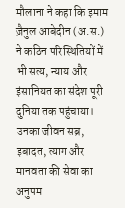मौलाना ने कहा कि इमाम ज़ैनुल आबेदीन (अ.स.) ने कठिन परिस्थितियों में भी सत्य, न्याय और इंसानियत का संदेश पूरी दुनिया तक पहुंचाया। उनका जीवन सब्र, इबादत, त्याग और मानवता की सेवा का अनुपम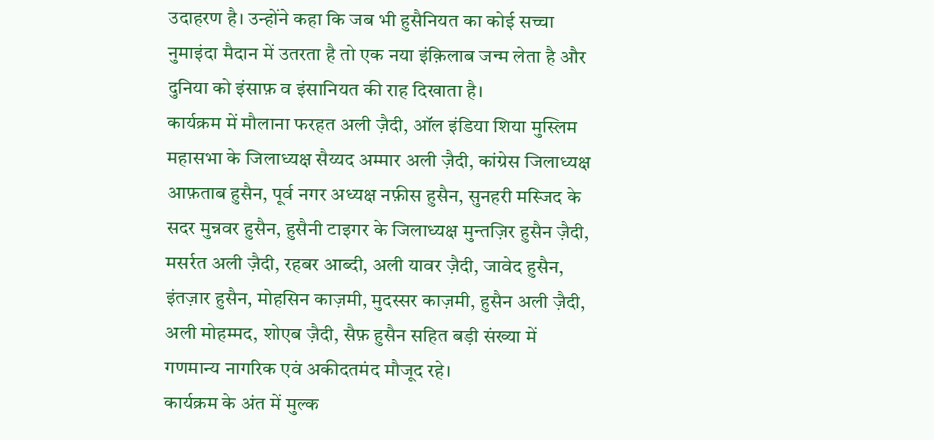उदाहरण है। उन्होंने कहा कि जब भी हुसैनियत का कोई सच्चा नुमाइंदा मैदान में उतरता है तो एक नया इंक़िलाब जन्म लेता है और दुनिया को इंसाफ़ व इंसानियत की राह दिखाता है।
कार्यक्रम में मौलाना फरहत अली ज़ैदी, ऑल इंडिया शिया मुस्लिम महासभा के जिलाध्यक्ष सैय्यद अम्मार अली ज़ैदी, कांग्रेस जिलाध्यक्ष आफ़ताब हुसैन, पूर्व नगर अध्यक्ष नफ़ीस हुसैन, सुनहरी मस्जिद के सदर मुन्नवर हुसैन, हुसैनी टाइगर के जिलाध्यक्ष मुन्तज़िर हुसैन ज़ैदी, मसर्रत अली ज़ैदी, रहबर आब्दी, अली यावर ज़ैदी, जावेद हुसैन, इंतज़ार हुसैन, मोहसिन काज़मी, मुदस्सर काज़मी, हुसैन अली ज़ैदी, अली मोहम्मद, शोएब ज़ैदी, सैफ़ हुसैन सहित बड़ी संख्या में गणमान्य नागरिक एवं अकीदतमंद मौजूद रहे।
कार्यक्रम के अंत में मुल्क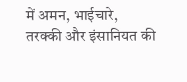में अमन, भाईचारे, तरक्की और इंसानियत की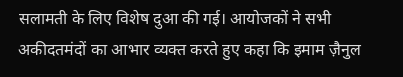सलामती के लिए विशेष दुआ की गई। आयोजकों ने सभी अकीदतमंदों का आभार व्यक्त करते हुए कहा कि इमाम ज़ैनुल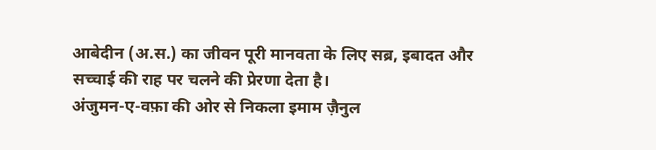आबेदीन (अ.स.) का जीवन पूरी मानवता के लिए सब्र, इबादत और सच्चाई की राह पर चलने की प्रेरणा देता है।
अंजुमन-ए-वफ़ा की ओर से निकला इमाम ज़ैनुल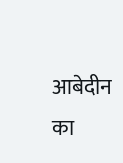आबेदीन का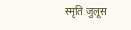स्मृति जुलूस